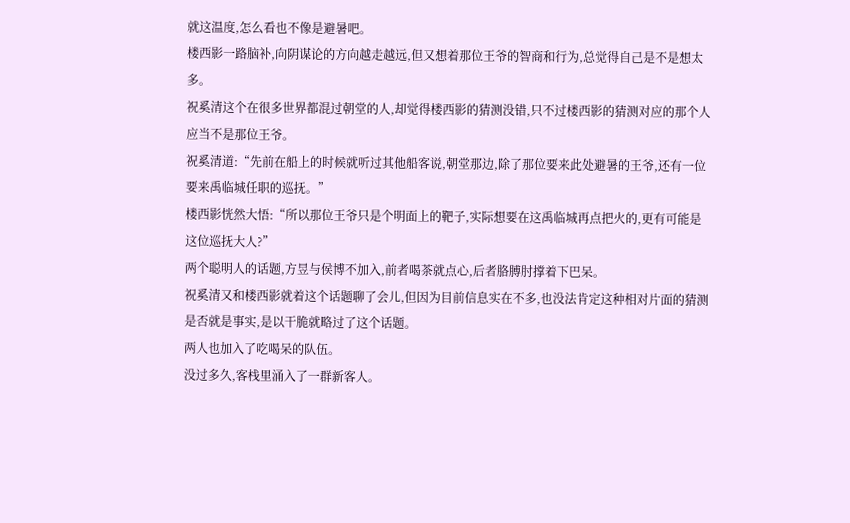就这温度,怎么看也不像是避暑吧。
楼西影一路脑补,向阴谋论的方向越走越远,但又想着那位王爷的智商和行为,总觉得自己是不是想太多。
祝奚清这个在很多世界都混过朝堂的人,却觉得楼西影的猜测没错,只不过楼西影的猜测对应的那个人应当不是那位王爷。
祝奚清道:“先前在船上的时候就听过其他船客说,朝堂那边,除了那位要来此处避暑的王爷,还有一位要来禹临城任职的巡抚。”
楼西影恍然大悟:“所以那位王爷只是个明面上的靶子,实际想要在这禹临城再点把火的,更有可能是这位巡抚大人?”
两个聪明人的话题,方昱与侯博不加入,前者喝茶就点心,后者胳膊肘撑着下巴呆。
祝奚清又和楼西影就着这个话题聊了会儿,但因为目前信息实在不多,也没法肯定这种相对片面的猜测是否就是事实,是以干脆就略过了这个话题。
两人也加入了吃喝呆的队伍。
没过多久,客栈里涌入了一群新客人。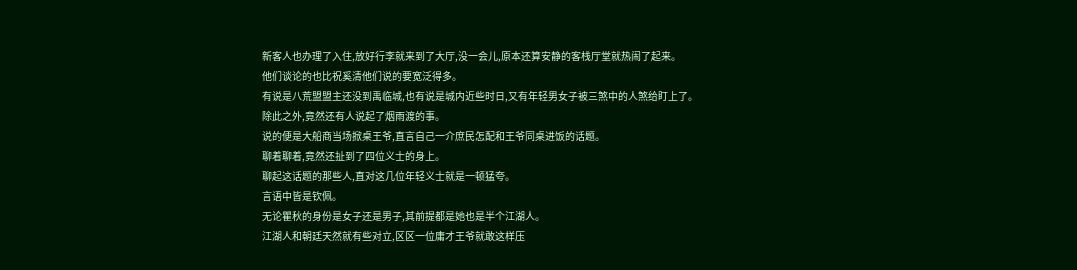新客人也办理了入住,放好行李就来到了大厅,没一会儿,原本还算安静的客栈厅堂就热闹了起来。
他们谈论的也比祝奚清他们说的要宽泛得多。
有说是八荒盟盟主还没到禹临城,也有说是城内近些时日,又有年轻男女子被三煞中的人煞给盯上了。
除此之外,竟然还有人说起了烟雨渡的事。
说的便是大船商当场掀桌王爷,直言自己一介庶民怎配和王爷同桌进饭的话题。
聊着聊着,竟然还扯到了四位义士的身上。
聊起这话题的那些人,直对这几位年轻义士就是一顿猛夸。
言语中皆是钦佩。
无论瞿秋的身份是女子还是男子,其前提都是她也是半个江湖人。
江湖人和朝廷天然就有些对立,区区一位庸才王爷就敢这样压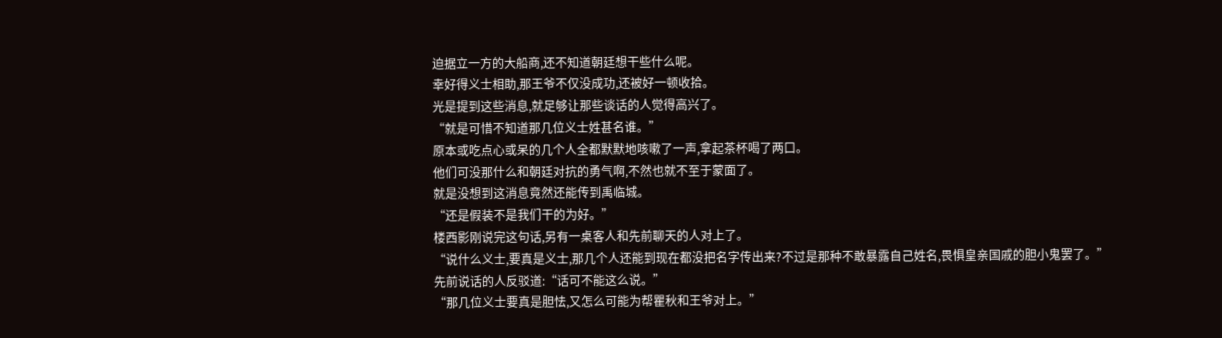迫据立一方的大船商,还不知道朝廷想干些什么呢。
幸好得义士相助,那王爷不仅没成功,还被好一顿收拾。
光是提到这些消息,就足够让那些谈话的人觉得高兴了。
“就是可惜不知道那几位义士姓甚名谁。”
原本或吃点心或呆的几个人全都默默地咳嗽了一声,拿起茶杯喝了两口。
他们可没那什么和朝廷对抗的勇气啊,不然也就不至于蒙面了。
就是没想到这消息竟然还能传到禹临城。
“还是假装不是我们干的为好。”
楼西影刚说完这句话,另有一桌客人和先前聊天的人对上了。
“说什么义士,要真是义士,那几个人还能到现在都没把名字传出来?不过是那种不敢暴露自己姓名,畏惧皇亲国戚的胆小鬼罢了。”
先前说话的人反驳道:“话可不能这么说。”
“那几位义士要真是胆怯,又怎么可能为帮瞿秋和王爷对上。”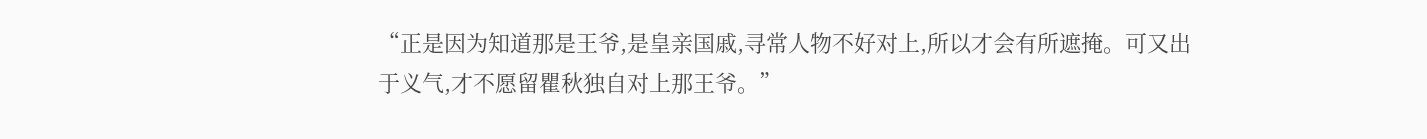“正是因为知道那是王爷,是皇亲国戚,寻常人物不好对上,所以才会有所遮掩。可又出于义气,才不愿留瞿秋独自对上那王爷。”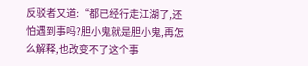反驳者又道:“都已经行走江湖了,还怕遇到事吗?胆小鬼就是胆小鬼,再怎么解释,也改变不了这个事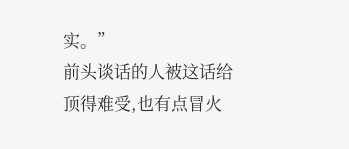实。”
前头谈话的人被这话给顶得难受,也有点冒火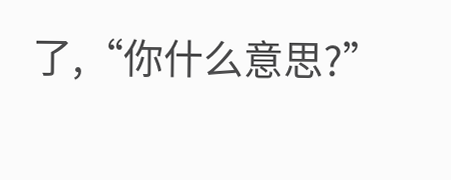了,“你什么意思?”